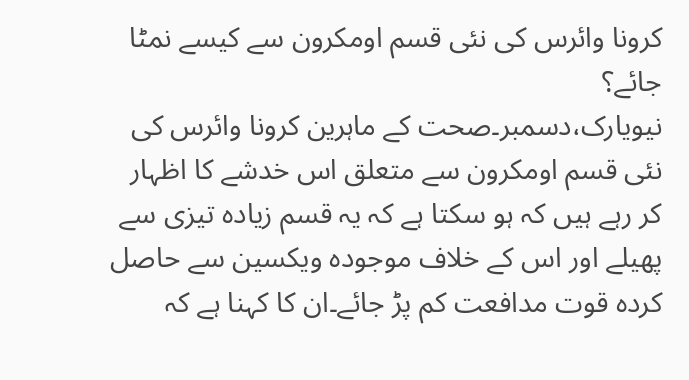کرونا وائرس کی نئی قسم اومکرون سے کیسے نمٹا جائے؟
نیویارک،دسمبر۔صحت کے ماہرین کرونا وائرس کی نئی قسم اومکرون سے متعلق اس خدشے کا اظہار کر رہے ہیں کہ ہو سکتا ہے کہ یہ قسم زیادہ تیزی سے پھیلے اور اس کے خلاف موجودہ ویکسین سے حاصل کردہ قوت مدافعت کم پڑ جائے۔ان کا کہنا ہے کہ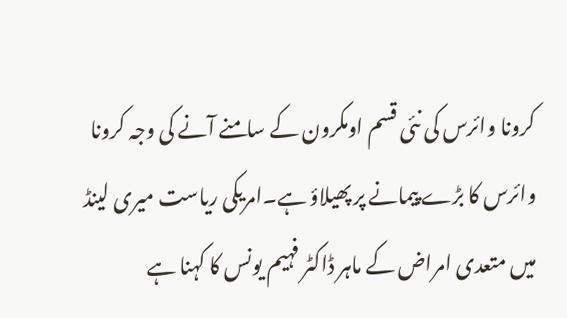کرونا وائرس کی نئی قسم اومکرون کے سامنے آنے کی وجہ کرونا وائرس کا بڑے پیمانے پر پھیلاؤ ہے۔امریکی ریاست میری لینڈ میں متعدی امراض کے ماہر ڈاکٹر فہیم یونس کا کہنا ہے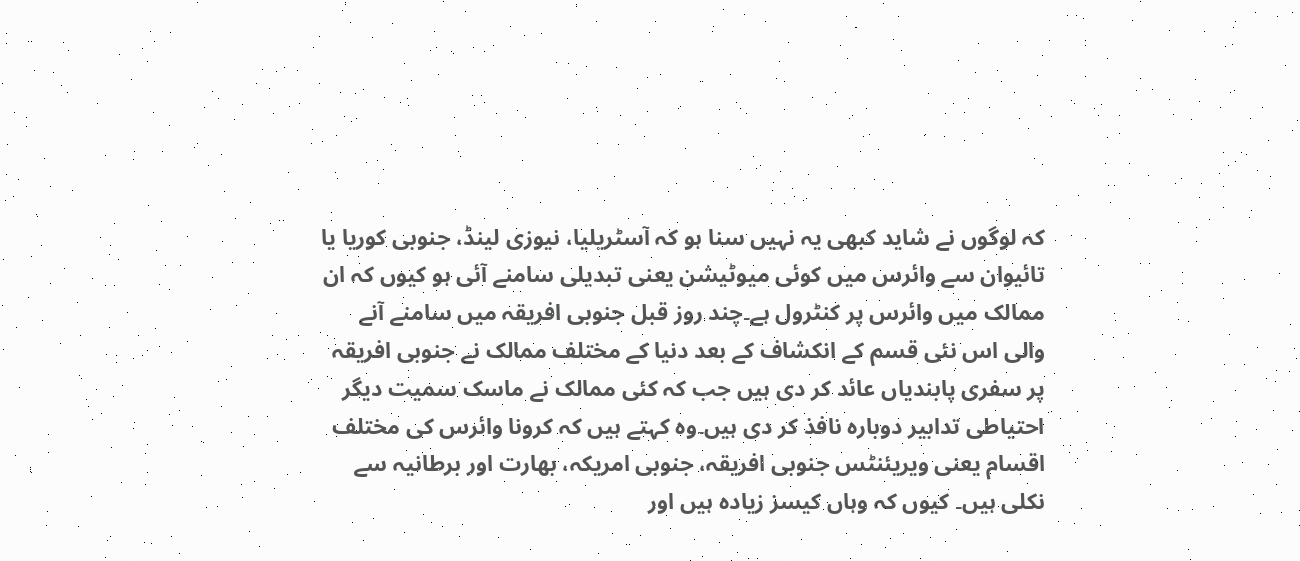کہ لوگوں نے شاید کبھی یہ نہیں سنا ہو کہ آسٹریلیا، نیوزی لینڈ، جنوبی کوریا یا تائیوان سے وائرس میں کوئی میوٹیشن یعنی تبدیلی سامنے آئی ہو کیوں کہ ان ممالک میں وائرس پر کنٹرول ہے۔چند روز قبل جنوبی افریقہ میں سامنے آنے والی اس نئی قسم کے انکشاف کے بعد دنیا کے مختلف ممالک نے جنوبی افریقہ پر سفری پابندیاں عائد کر دی ہیں جب کہ کئی ممالک نے ماسک سمیت دیگر احتیاطی تدابیر دوبارہ نافذ کر دی ہیں۔وہ کہتے ہیں کہ کرونا وائرس کی مختلف اقسام یعنی ویریئنٹس جنوبی افریقہ، جنوبی امریکہ، بھارت اور برطانیہ سے نکلی ہیں۔ کیوں کہ وہاں کیسز زیادہ ہیں اور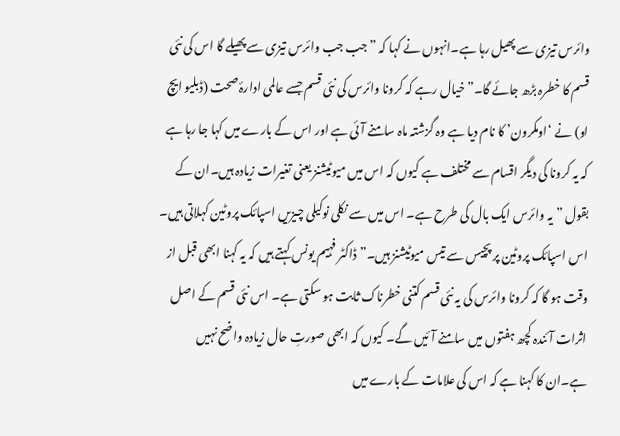وائرس تیزی سے پھیل رہا ہے۔انہوں نے کہا کہ ”جب جب وائرس تیزی سے پھیلے گا اس کی نئی قسم کا خطرہ بڑھ جائے گا۔”خیال رہے کہ کرونا وائرس کی نئی قسم جسے عالمی ادارۂ صحت (ڈبلیو ایچ او) نے ‘اومکرون’ کا نام دیا ہے وہ گزشتہ ماہ سامنے آئی ہے اور اس کے بارے میں کہا جا رہا ہے کہ یہ کرونا کی دیگر اقسام سے مختلف ہے کیوں کہ اس میں میوٹیشنز یعنی تغیرات زیادہ ہیں۔ان کے بقول ”یہ وائرس ایک بال کی طرح ہے۔ اس میں سے نکلی نوکیلی چیزیں اسپائک پروٹین کہلاتی ہیں۔ اس اسپائک پروٹین پر پچیس سے تیس میوٹیشنز ہیں۔”ڈاکٹر فہیم یونس کہتے ہیں کہ یہ کہنا ابھی قبل از وقت ہو گا کہ کرونا وائرس کی یہ نئی قسم کتنی خطرناک ثابت ہو سکتی ہے۔ اس نئی قسم کے اصل اثرات آئندہ کچھ ہفتوں میں سامنے آئیں گے۔ کیوں کہ ابھی صورتِ حال زیادہ واضح نہیں ہے۔ان کا کہنا ہے کہ اس کی علامات کے بارے میں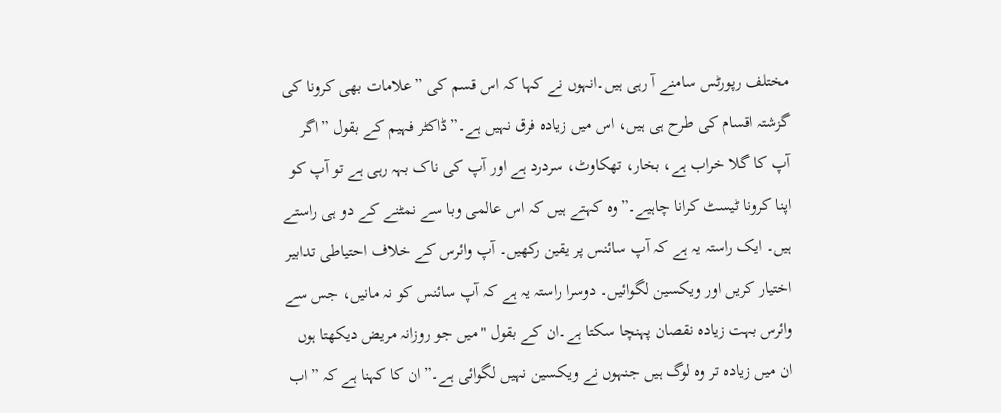مختلف رپورٹس سامنے آ رہی ہیں۔انہوں نے کہا کہ اس قسم کی ”علامات بھی کرونا کی گزشتہ اقسام کی طرح ہی ہیں، اس میں زیادہ فرق نہیں ہے۔”ڈاکٹر فہیم کے بقول ”اگر آپ کا گلا خراب ہے، بخار، تھکاوٹ، سردرد ہے اور آپ کی ناک بہہ رہی ہے تو آپ کو اپنا کرونا ٹیسٹ کرانا چاہیے۔”وہ کہتے ہیں کہ اس عالمی وبا سے نمٹنے کے دو ہی راستے ہیں۔ ایک راستہ یہ ہے کہ آپ سائنس پر یقین رکھیں۔ آپ وائرس کے خلاف احتیاطی تدابیر اختیار کریں اور ویکسین لگوائیں۔ دوسرا راستہ یہ ہے کہ آپ سائنس کو نہ مانیں، جس سے وائرس بہت زیادہ نقصان پہنچا سکتا ہے۔ان کے بقول "میں جو روزانہ مریض دیکھتا ہوں ان میں زیادہ تر وہ لوگ ہیں جنہوں نے ویکسین نہیں لگوائی ہے۔”ان کا کہنا ہے کہ ”اب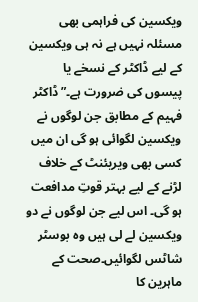ویکسین کی فراہمی بھی مسئلہ نہیں ہے نہ ہی ویکسین کے لیے ڈاکٹر کے نسخے یا پیسوں کی ضرورت ہے۔”ڈاکٹر فہیم کے مطابق جن لوگوں نے ویکسین لگوائی ہو گی ان میں کسی بھی ویریئنٹ کے خلاف لڑنے کے لیے بہتر قوتِ مدافعت ہو گی۔ اس لیے جن لوگوں نے دو ویکسین لے لی ہیں وہ بوسٹر شاٹس لگوائیں۔صحت کے ماہرین کا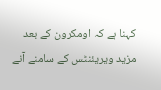کہنا ہے کہ اومکرون کے بعد مزید ویریئنٹس کے سامنے آنے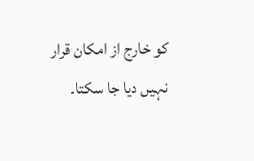کو خارج از امکان قرار نہیں دیا جا سکتا۔